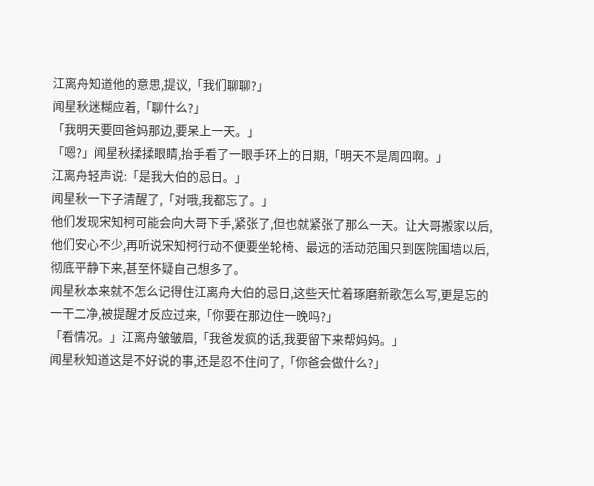江离舟知道他的意思,提议,「我们聊聊?」
闻星秋迷糊应着,「聊什么?」
「我明天要回爸妈那边,要呆上一天。」
「嗯?」闻星秋揉揉眼睛,抬手看了一眼手环上的日期,「明天不是周四啊。」
江离舟轻声说:「是我大伯的忌日。」
闻星秋一下子清醒了,「对哦,我都忘了。」
他们发现宋知柯可能会向大哥下手,紧张了,但也就紧张了那么一天。让大哥搬家以后,他们安心不少,再听说宋知柯行动不便要坐轮椅、最远的活动范围只到医院围墙以后,彻底平静下来,甚至怀疑自己想多了。
闻星秋本来就不怎么记得住江离舟大伯的忌日,这些天忙着琢磨新歌怎么写,更是忘的一干二净,被提醒才反应过来,「你要在那边住一晚吗?」
「看情况。」江离舟皱皱眉,「我爸发疯的话,我要留下来帮妈妈。」
闻星秋知道这是不好说的事,还是忍不住问了,「你爸会做什么?」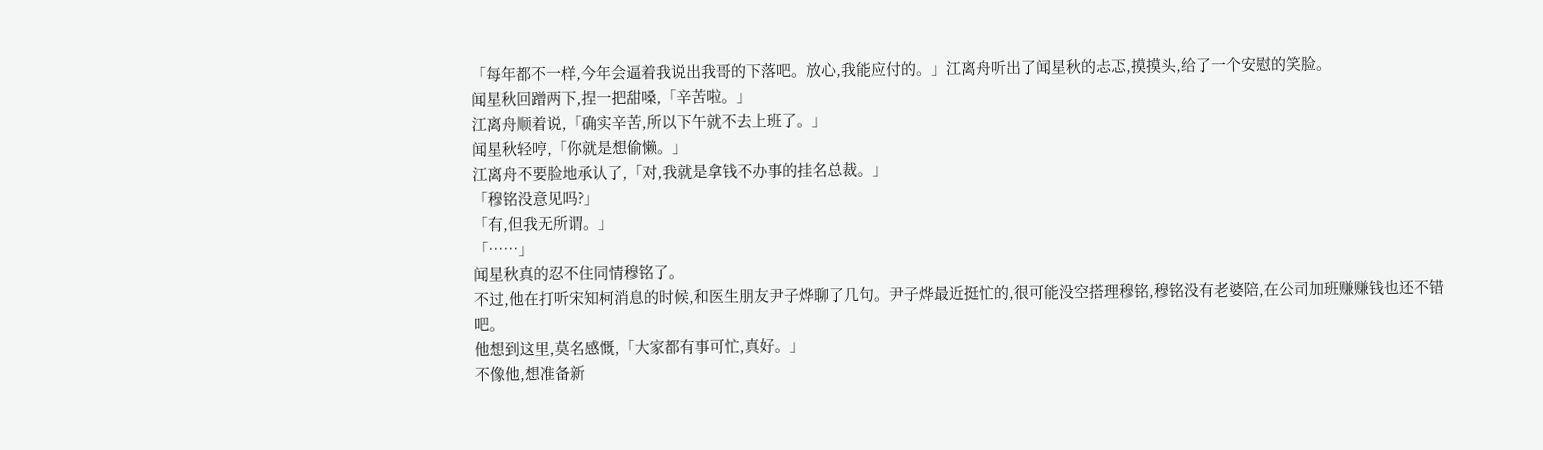「每年都不一样,今年会逼着我说出我哥的下落吧。放心,我能应付的。」江离舟听出了闻星秋的忐忑,摸摸头,给了一个安慰的笑脸。
闻星秋回蹭两下,捏一把甜嗓,「辛苦啦。」
江离舟顺着说,「确实辛苦,所以下午就不去上班了。」
闻星秋轻哼,「你就是想偷懒。」
江离舟不要脸地承认了,「对,我就是拿钱不办事的挂名总裁。」
「穆铭没意见吗?」
「有,但我无所谓。」
「……」
闻星秋真的忍不住同情穆铭了。
不过,他在打听宋知柯消息的时候,和医生朋友尹子烨聊了几句。尹子烨最近挺忙的,很可能没空搭理穆铭,穆铭没有老婆陪,在公司加班赚赚钱也还不错吧。
他想到这里,莫名感慨,「大家都有事可忙,真好。」
不像他,想准备新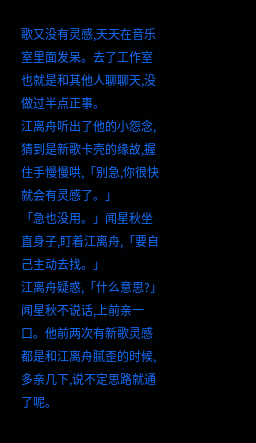歌又没有灵感,天天在音乐室里面发呆。去了工作室也就是和其他人聊聊天,没做过半点正事。
江离舟听出了他的小怨念,猜到是新歌卡壳的缘故,握住手慢慢哄,「别急,你很快就会有灵感了。」
「急也没用。」闻星秋坐直身子,盯着江离舟,「要自己主动去找。」
江离舟疑惑,「什么意思?」
闻星秋不说话,上前亲一口。他前两次有新歌灵感都是和江离舟腻歪的时候,多亲几下,说不定思路就通了呢。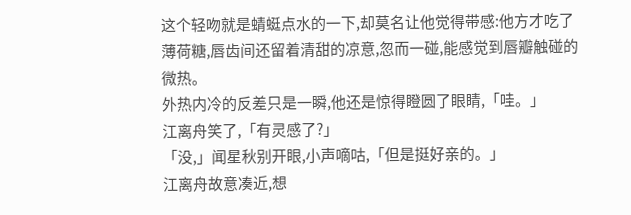这个轻吻就是蜻蜓点水的一下,却莫名让他觉得带感:他方才吃了薄荷糖,唇齿间还留着清甜的凉意,忽而一碰,能感觉到唇瓣触碰的微热。
外热内冷的反差只是一瞬,他还是惊得瞪圆了眼睛,「哇。」
江离舟笑了,「有灵感了?」
「没,」闻星秋别开眼,小声嘀咕,「但是挺好亲的。」
江离舟故意凑近,想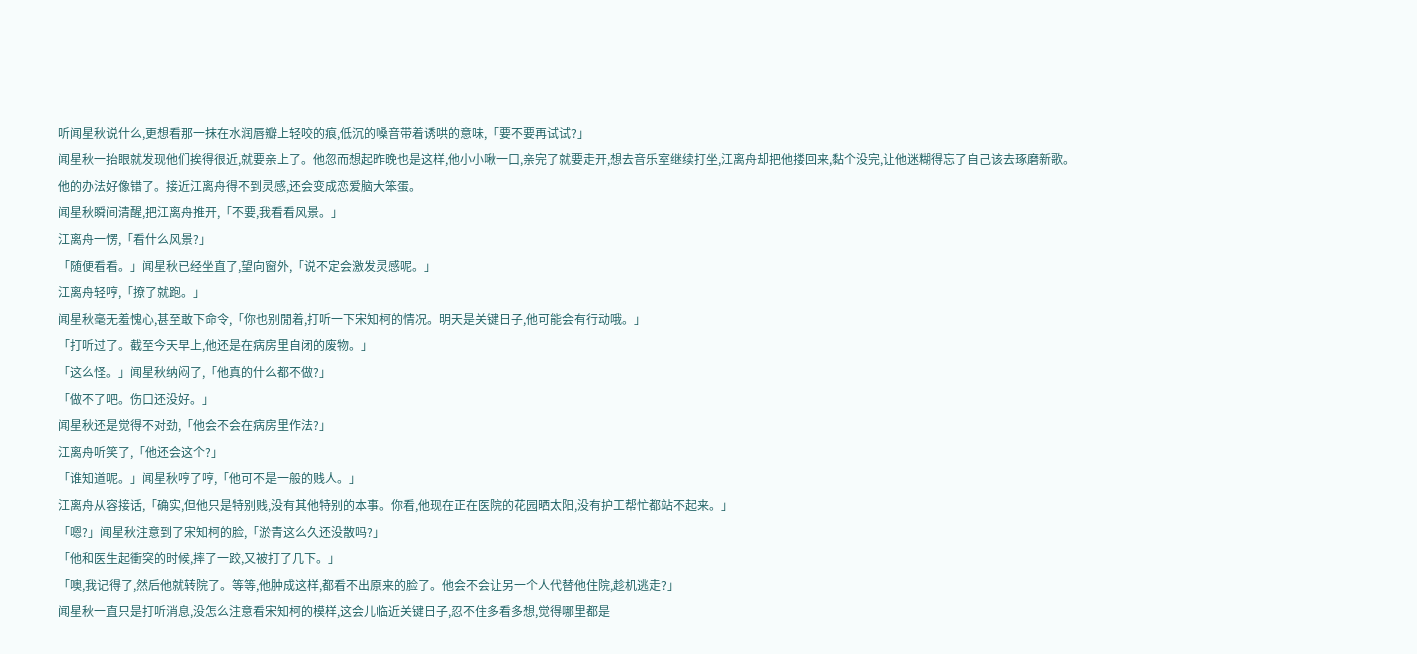听闻星秋说什么,更想看那一抹在水润唇瓣上轻咬的痕,低沉的嗓音带着诱哄的意味,「要不要再试试?」
闻星秋一抬眼就发现他们挨得很近,就要亲上了。他忽而想起昨晚也是这样,他小小啾一口,亲完了就要走开,想去音乐室继续打坐,江离舟却把他搂回来,黏个没完,让他迷糊得忘了自己该去琢磨新歌。
他的办法好像错了。接近江离舟得不到灵感,还会变成恋爱脑大笨蛋。
闻星秋瞬间清醒,把江离舟推开,「不要,我看看风景。」
江离舟一愣,「看什么风景?」
「随便看看。」闻星秋已经坐直了,望向窗外,「说不定会激发灵感呢。」
江离舟轻哼,「撩了就跑。」
闻星秋毫无羞愧心,甚至敢下命令,「你也别閒着,打听一下宋知柯的情况。明天是关键日子,他可能会有行动哦。」
「打听过了。截至今天早上,他还是在病房里自闭的废物。」
「这么怪。」闻星秋纳闷了,「他真的什么都不做?」
「做不了吧。伤口还没好。」
闻星秋还是觉得不对劲,「他会不会在病房里作法?」
江离舟听笑了,「他还会这个?」
「谁知道呢。」闻星秋哼了哼,「他可不是一般的贱人。」
江离舟从容接话,「确实,但他只是特别贱,没有其他特别的本事。你看,他现在正在医院的花园晒太阳,没有护工帮忙都站不起来。」
「嗯?」闻星秋注意到了宋知柯的脸,「淤青这么久还没散吗?」
「他和医生起衝突的时候,摔了一跤,又被打了几下。」
「噢,我记得了,然后他就转院了。等等,他肿成这样,都看不出原来的脸了。他会不会让另一个人代替他住院,趁机逃走?」
闻星秋一直只是打听消息,没怎么注意看宋知柯的模样,这会儿临近关键日子,忍不住多看多想,觉得哪里都是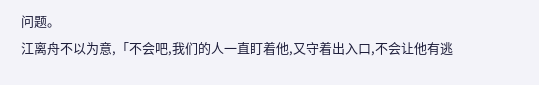问题。
江离舟不以为意,「不会吧,我们的人一直盯着他,又守着出入口,不会让他有逃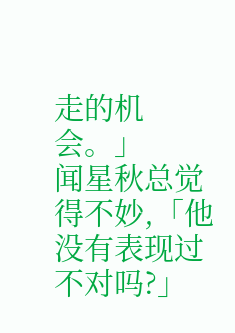走的机会。」
闻星秋总觉得不妙,「他没有表现过不对吗?」